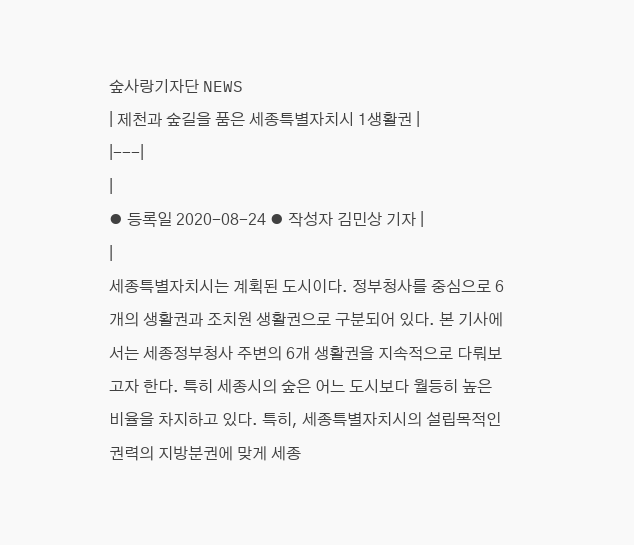숲사랑기자단 NEWS
| 제천과 숲길을 품은 세종특별자치시 1생활권 |
|---|
|
⦁ 등록일 2020-08-24 ⦁ 작성자 김민상 기자 |
|
세종특별자치시는 계획된 도시이다. 정부청사를 중심으로 6개의 생활권과 조치원 생활권으로 구분되어 있다. 본 기사에서는 세종정부청사 주변의 6개 생활권을 지속적으로 다뤄보고자 한다. 특히 세종시의 숲은 어느 도시보다 월등히 높은 비율을 차지하고 있다. 특히, 세종특별자치시의 설립목적인 권력의 지방분권에 맞게 세종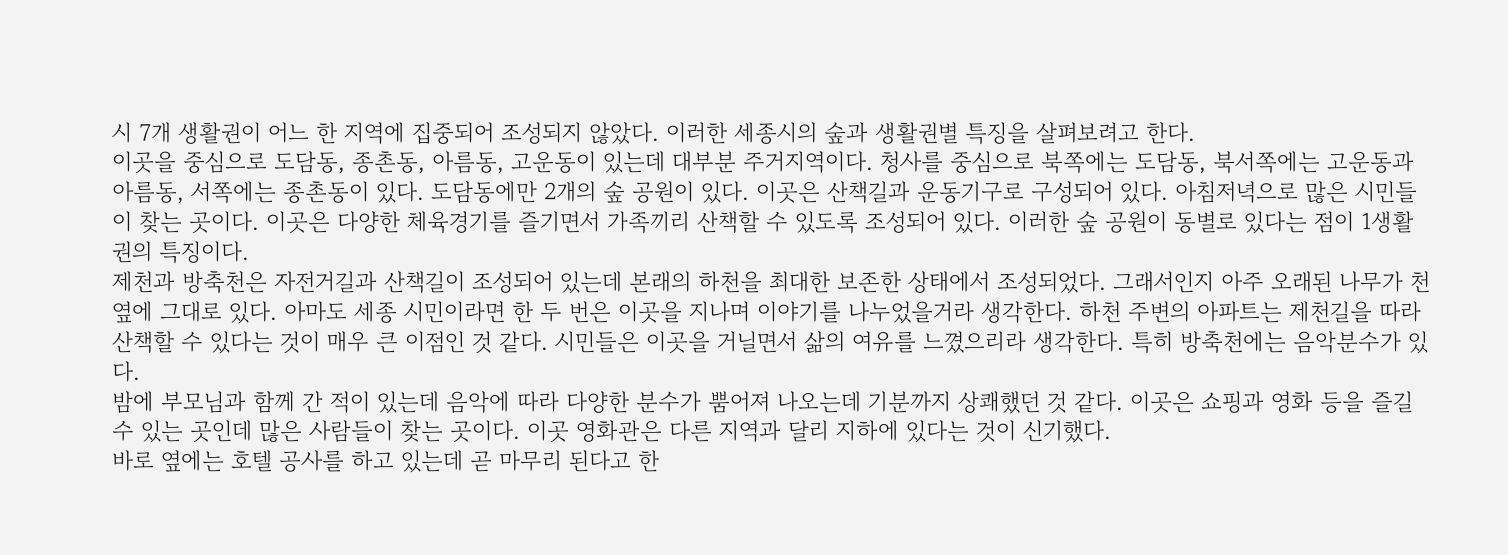시 7개 생활권이 어느 한 지역에 집중되어 조성되지 않았다. 이러한 세종시의 숲과 생활권별 특징을 살펴보려고 한다.
이곳을 중심으로 도담동, 종촌동, 아름동, 고운동이 있는데 대부분 주거지역이다. 청사를 중심으로 북쪽에는 도담동, 북서쪽에는 고운동과 아름동, 서쪽에는 종촌동이 있다. 도담동에만 2개의 숲 공원이 있다. 이곳은 산책길과 운동기구로 구성되어 있다. 아침저녁으로 많은 시민들이 찾는 곳이다. 이곳은 다양한 체육경기를 즐기면서 가족끼리 산책할 수 있도록 조성되어 있다. 이러한 숲 공원이 동별로 있다는 점이 1생활권의 특징이다.
제천과 방축천은 자전거길과 산책길이 조성되어 있는데 본래의 하천을 최대한 보존한 상태에서 조성되었다. 그래서인지 아주 오래된 나무가 천 옆에 그대로 있다. 아마도 세종 시민이라면 한 두 번은 이곳을 지나며 이야기를 나누었을거라 생각한다. 하천 주변의 아파트는 제천길을 따라 산책할 수 있다는 것이 매우 큰 이점인 것 같다. 시민들은 이곳을 거닐면서 삶의 여유를 느꼈으리라 생각한다. 특히 방축천에는 음악분수가 있다.
밤에 부모님과 함께 간 적이 있는데 음악에 따라 다양한 분수가 뿜어져 나오는데 기분까지 상쾌했던 것 같다. 이곳은 쇼핑과 영화 등을 즐길 수 있는 곳인데 많은 사람들이 찾는 곳이다. 이곳 영화관은 다른 지역과 달리 지하에 있다는 것이 신기했다.
바로 옆에는 호텔 공사를 하고 있는데 곧 마무리 된다고 한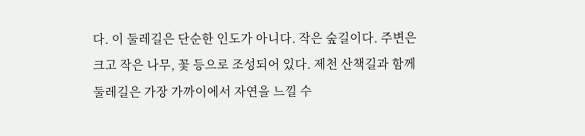다. 이 둘레길은 단순한 인도가 아니다. 작은 숲길이다. 주변은 크고 작은 나무, 꽃 등으로 조성되어 있다. 제천 산책길과 함께 둘레길은 가장 가까이에서 자연을 느낄 수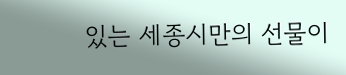있는 세종시만의 선물이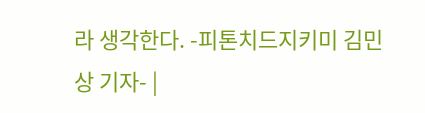라 생각한다. -피톤치드지키미 김민상 기자- |